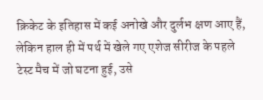क्रिकेट के इतिहास में कई अनोखे और दुर्लभ क्षण आए हैं, लेकिन हाल ही में पर्थ में खेले गए एशेज सीरीज के पहले टेस्ट मैच में जो घटना हुई, उसे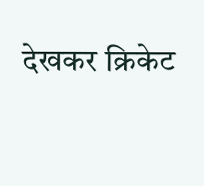देखकर क्रिकेट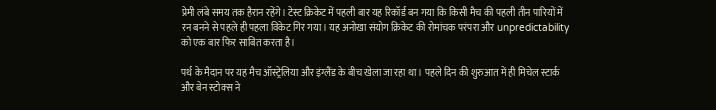प्रेमी लंबे समय तक हैरान रहेंगे। टेस्ट क्रिकेट में पहली बार यह रिकॉर्ड बन गया कि किसी मैच की पहली तीन पारियों में रन बनने से पहले ही पहला विकेट गिर गया। यह अनोखा संयोग क्रिकेट की रोमांचक परंपरा और unpredictability को एक बार फिर साबित करता है।

पर्थ के मैदान पर यह मैच ऑस्ट्रेलिया और इंग्लैंड के बीच खेला जा रहा था। पहले दिन की शुरुआत में ही मिचेल स्टार्क और बेन स्टोक्स ने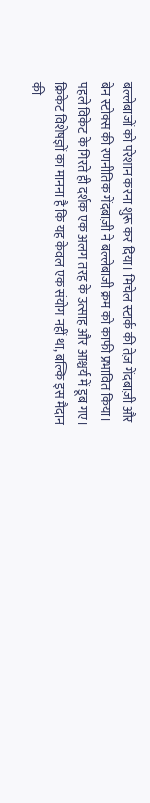बल्लेबाजों को परेशान करना शुरू कर दिया। मिचेल स्टार्क की तेज़ गेंदबाज़ी और बेन स्टोक्स की रणनीतिक गेंदबाज़ी ने बल्लेबाजी क्रम को काफी प्रभावित किया। पहले विकेट के गिरते ही दर्शक एक अलग तरह के उत्साह और आश्चर्य में डूब गए।
क्रिकेट विशेषज्ञों का मानना है कि यह केवल एक संयोग नहीं था, बल्कि इस मैदान की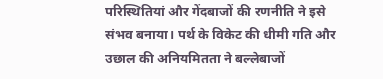परिस्थितियां और गेंदबाजों की रणनीति ने इसे संभव बनाया। पर्थ के विकेट की धीमी गति और उछाल की अनियमितता ने बल्लेबाजों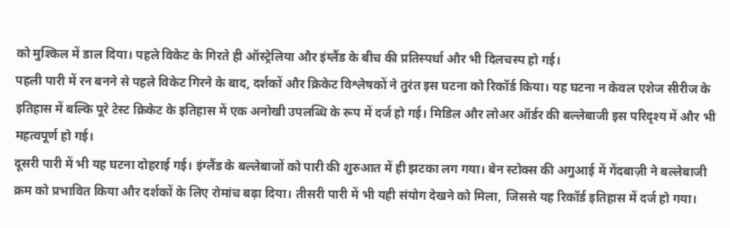को मुश्किल में डाल दिया। पहले विकेट के गिरते ही ऑस्ट्रेलिया और इंग्लैंड के बीच की प्रतिस्पर्धा और भी दिलचस्प हो गई।
पहली पारी में रन बनने से पहले विकेट गिरने के बाद, दर्शकों और क्रिकेट विश्लेषकों ने तुरंत इस घटना को रिकॉर्ड किया। यह घटना न केवल एशेज सीरीज के इतिहास में बल्कि पूरे टेस्ट क्रिकेट के इतिहास में एक अनोखी उपलब्धि के रूप में दर्ज हो गई। मिडिल और लोअर ऑर्डर की बल्लेबाजी इस परिदृश्य में और भी महत्वपूर्ण हो गई।
दूसरी पारी में भी यह घटना दोहराई गई। इंग्लैंड के बल्लेबाजों को पारी की शुरुआत में ही झटका लग गया। बेन स्टोक्स की अगुआई में गेंदबाज़ी ने बल्लेबाजी क्रम को प्रभावित किया और दर्शकों के लिए रोमांच बढ़ा दिया। तीसरी पारी में भी यही संयोग देखने को मिला, जिससे यह रिकॉर्ड इतिहास में दर्ज हो गया।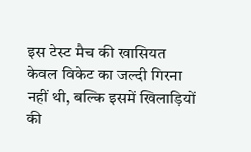इस टेस्ट मैच की खासियत केवल विकेट का जल्दी गिरना नहीं थी, बल्कि इसमें खिलाड़ियों की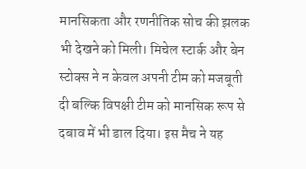मानसिकता और रणनीतिक सोच की झलक भी देखने को मिली। मिचेल स्टार्क और बेन स्टोक्स ने न केवल अपनी टीम को मजबूती दी बल्कि विपक्षी टीम को मानसिक रूप से दबाव में भी डाल दिया। इस मैच ने यह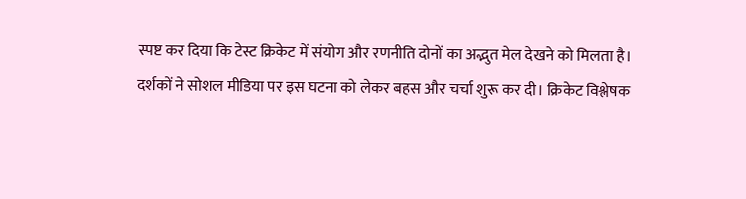स्पष्ट कर दिया कि टेस्ट क्रिकेट में संयोग और रणनीति दोनों का अद्भुत मेल देखने को मिलता है।
दर्शकों ने सोशल मीडिया पर इस घटना को लेकर बहस और चर्चा शुरू कर दी। क्रिकेट विश्लेषक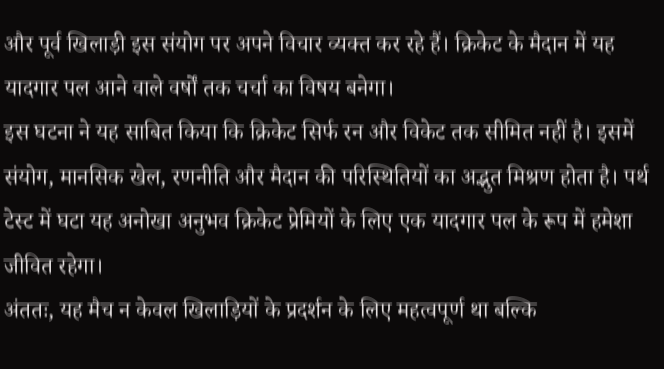और पूर्व खिलाड़ी इस संयोग पर अपने विचार व्यक्त कर रहे हैं। क्रिकेट के मैदान में यह यादगार पल आने वाले वर्षों तक चर्चा का विषय बनेगा।
इस घटना ने यह साबित किया कि क्रिकेट सिर्फ रन और विकेट तक सीमित नहीं है। इसमें संयोग, मानसिक खेल, रणनीति और मैदान की परिस्थितियों का अद्भुत मिश्रण होता है। पर्थ टेस्ट में घटा यह अनोखा अनुभव क्रिकेट प्रेमियों के लिए एक यादगार पल के रूप में हमेशा जीवित रहेगा।
अंततः, यह मैच न केवल खिलाड़ियों के प्रदर्शन के लिए महत्वपूर्ण था बल्कि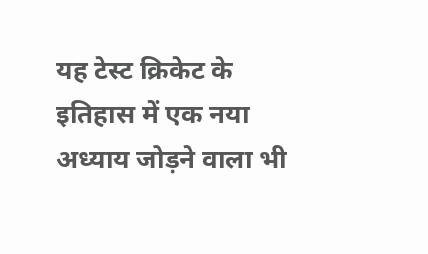यह टेस्ट क्रिकेट के इतिहास में एक नया अध्याय जोड़ने वाला भी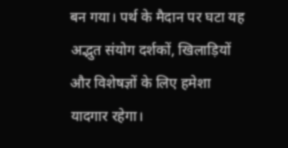बन गया। पर्थ के मैदान पर घटा यह अद्भुत संयोग दर्शकों, खिलाड़ियों और विशेषज्ञों के लिए हमेशा यादगार रहेगा।